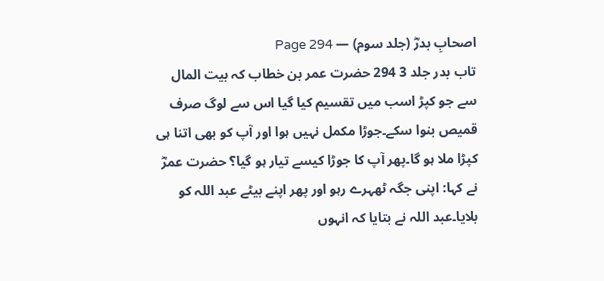اصحابِ بدرؓ (جلد سوم) — Page 294
تاب بدر جلد 3 294 حضرت عمر بن خطاب کہ بیت المال سے جو کپڑ اسب میں تقسیم کیا گیا اس سے لوگ صرف قمیص بنوا سکے۔جوڑا مکمل نہیں ہوا اور آپ کو بھی اتنا ہی کپڑا ملا ہو گا۔پھر آپ کا جوڑا کیسے تیار ہو گیا؟ حضرت عمرؓ نے کہا: اپنی جگہ ٹھہرے رہو اور پھر اپنے بیٹے عبد اللہ کو بلایا۔عبد اللہ نے بتایا کہ انہوں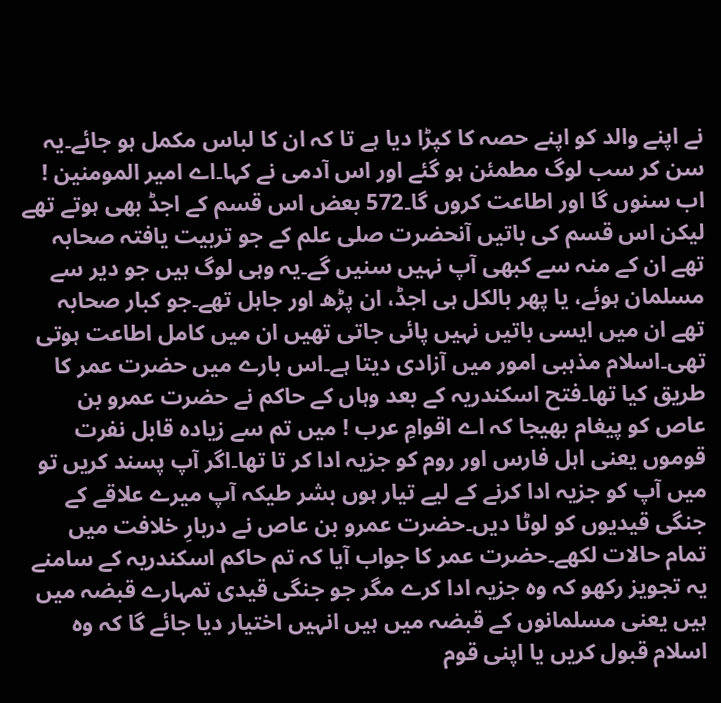نے اپنے والد کو اپنے حصہ کا کپڑا دیا ہے تا کہ ان کا لباس مکمل ہو جائے۔یہ سن کر سب لوگ مطمئن ہو گئے اور اس آدمی نے کہا۔اے امیر المومنین ! اب سنوں گا اور اطاعت کروں گا۔572 بعض اس قسم کے اجڈ بھی ہوتے تھے لیکن اس قسم کی باتیں آنحضرت صلی علم کے جو تربیت یافتہ صحابہ تھے ان کے منہ سے کبھی آپ نہیں سنیں گے۔یہ وہی لوگ ہیں جو دیر سے مسلمان ہوئے، یا پھر بالکل ہی اجڈ، ان پڑھ اور جاہل تھے۔جو کبار صحابہ تھے ان میں ایسی باتیں نہیں پائی جاتی تھیں ان میں کامل اطاعت ہوتی تھی۔اسلام مذہبی امور میں آزادی دیتا ہے۔اس بارے میں حضرت عمر کا طریق کیا تھا۔فتح اسکندریہ کے بعد وہاں کے حاکم نے حضرت عمرو بن عاص کو پیغام بھیجا کہ اے اقوامِ عرب ! میں تم سے زیادہ قابل نفرت قوموں یعنی اہل فارس اور روم کو جزیہ ادا کر تا تھا۔اگر آپ پسند کریں تو میں آپ کو جزیہ ادا کرنے کے لیے تیار ہوں بشر طیکہ آپ میرے علاقے کے جنگی قیدیوں کو لوٹا دیں۔حضرت عمرو بن عاص نے دربارِ خلافت میں تمام حالات لکھے۔حضرت عمر کا جواب آیا کہ تم حاکم اسکندریہ کے سامنے یہ تجویز رکھو کہ وہ جزیہ ادا کرے مگر جو جنگی قیدی تمہارے قبضہ میں ہیں یعنی مسلمانوں کے قبضہ میں ہیں انہیں اختیار دیا جائے گا کہ وہ اسلام قبول کریں یا اپنی قوم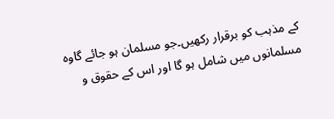کے مذہب کو برقرار رکھیں۔جو مسلمان ہو جائے گاوہ مسلمانوں میں شامل ہو گا اور اس کے حقوق و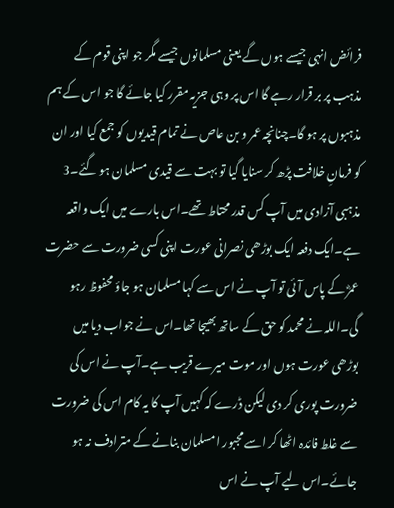فرائض انہی جیسے ہوں گے یعنی مسلمانوں جیسے مگر جو اپنی قوم کے مذہب پر بر قرار رہے گا اس پر وہی جزیہ مقرر کیا جائے گا جو اس کے ہم مذہبوں پر ہو گا۔چنانچہ عمر و بن عاص نے تمام قیدیوں کو جمع کیا اور ان کو فرمانِ خلافت پڑھ کر سنایا گیا تو بہت سے قیدی مسلمان ہو گئے۔3 مذہبی آزادی میں آپ کس قدر محتاط تھے۔اس بارے میں ایک واقعہ ہے۔ایک دفعہ ایک بوڑھی نصرانی عورت اپنی کسی ضرورت سے حضرت عمرؓ کے پاس آئی تو آپ نے اس سے کہا مسلمان ہو جاؤ محفوظ رہو گی۔اللہ نے محمد کو حق کے ساتھ بھیجا تھا۔اس نے جواب دیا میں بوڑھی عورت ہوں اور موت میرے قریب ہے۔آپ نے اس کی ضرورت پوری کر دی لیکن ڈرے کہ کہیں آپ کا یہ کام اس کی ضرورت سے غلط فائدہ اٹھا کر اسے مجبور امسلمان بنانے کے مترادف نہ ہو جائے۔اس لیے آپ نے اس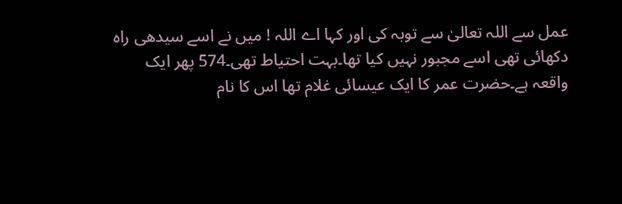عمل سے اللہ تعالیٰ سے توبہ کی اور کہا اے اللہ ! میں نے اسے سیدھی راہ دکھائی تھی اسے مجبور نہیں کیا تھا۔بہت احتیاط تھی۔574 پھر ایک واقعہ ہے۔حضرت عمر کا ایک عیسائی غلام تھا اس کا نام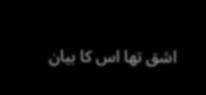اشق تھا اس کا بیان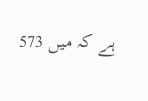ہے کہ میں 573